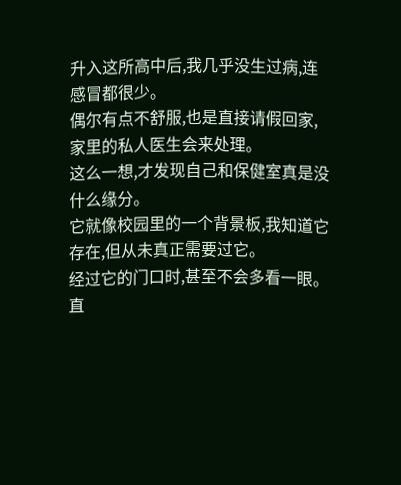升入这所高中后,我几乎没生过病,连感冒都很少。
偶尔有点不舒服,也是直接请假回家,家里的私人医生会来处理。
这么一想,才发现自己和保健室真是没什么缘分。
它就像校园里的一个背景板,我知道它存在,但从未真正需要过它。
经过它的门口时,甚至不会多看一眼。
直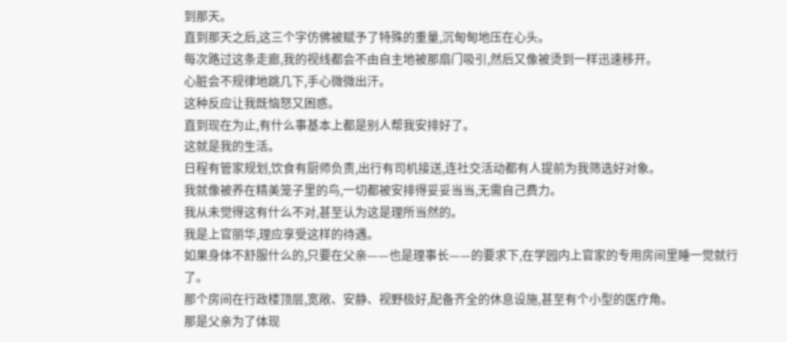到那天。
直到那天之后,这三个字仿佛被赋予了特殊的重量,沉甸甸地压在心头。
每次路过这条走廊,我的视线都会不由自主地被那扇门吸引,然后又像被烫到一样迅速移开。
心脏会不规律地跳几下,手心微微出汗。
这种反应让我既恼怒又困惑。
直到现在为止,有什么事基本上都是别人帮我安排好了。
这就是我的生活。
日程有管家规划,饮食有厨师负责,出行有司机接送,连社交活动都有人提前为我筛选好对象。
我就像被养在精美笼子里的鸟,一切都被安排得妥妥当当,无需自己费力。
我从未觉得这有什么不对,甚至认为这是理所当然的。
我是上官丽华,理应享受这样的待遇。
如果身体不舒服什么的,只要在父亲——也是理事长——的要求下,在学园内上官家的专用房间里睡一觉就行了。
那个房间在行政楼顶层,宽敞、安静、视野极好,配备齐全的休息设施,甚至有个小型的医疗角。
那是父亲为了体现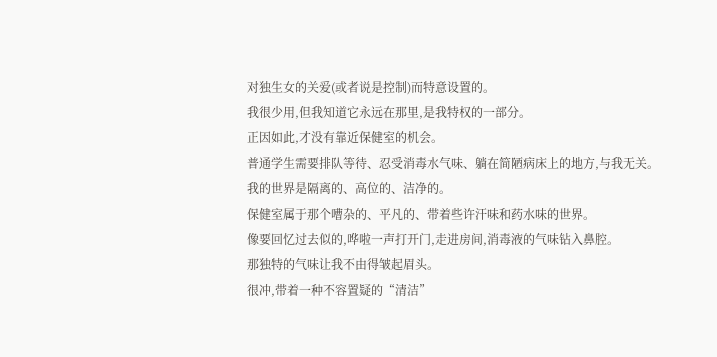对独生女的关爱(或者说是控制)而特意设置的。
我很少用,但我知道它永远在那里,是我特权的一部分。
正因如此,才没有靠近保健室的机会。
普通学生需要排队等待、忍受消毒水气味、躺在简陋病床上的地方,与我无关。
我的世界是隔离的、高位的、洁净的。
保健室属于那个嘈杂的、平凡的、带着些许汗味和药水味的世界。
像要回忆过去似的,哗啦一声打开门,走进房间,消毒液的气味钻入鼻腔。
那独特的气味让我不由得皱起眉头。
很冲,带着一种不容置疑的“清洁”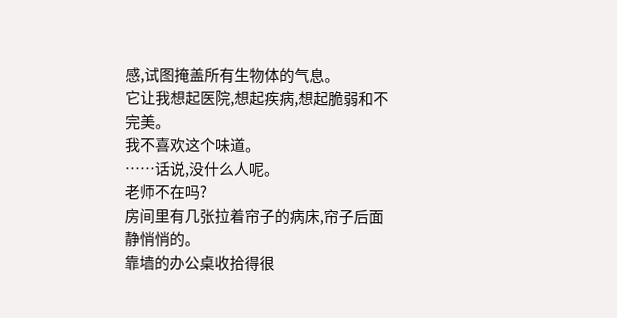感,试图掩盖所有生物体的气息。
它让我想起医院,想起疾病,想起脆弱和不完美。
我不喜欢这个味道。
……话说,没什么人呢。
老师不在吗?
房间里有几张拉着帘子的病床,帘子后面静悄悄的。
靠墙的办公桌收拾得很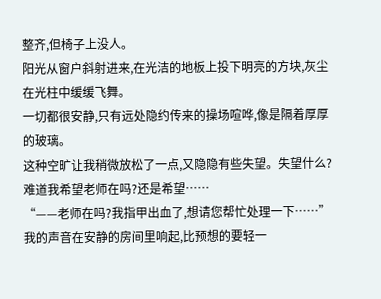整齐,但椅子上没人。
阳光从窗户斜射进来,在光洁的地板上投下明亮的方块,灰尘在光柱中缓缓飞舞。
一切都很安静,只有远处隐约传来的操场喧哗,像是隔着厚厚的玻璃。
这种空旷让我稍微放松了一点,又隐隐有些失望。失望什么?难道我希望老师在吗?还是希望……
“——老师在吗?我指甲出血了,想请您帮忙处理一下……”
我的声音在安静的房间里响起,比预想的要轻一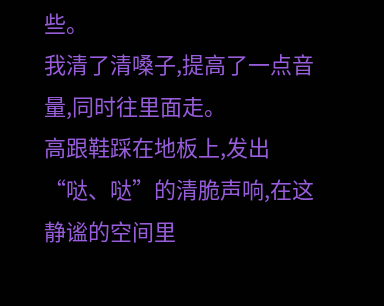些。
我清了清嗓子,提高了一点音量,同时往里面走。
高跟鞋踩在地板上,发出“哒、哒”的清脆声响,在这静谧的空间里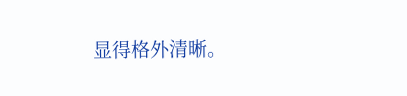显得格外清晰。